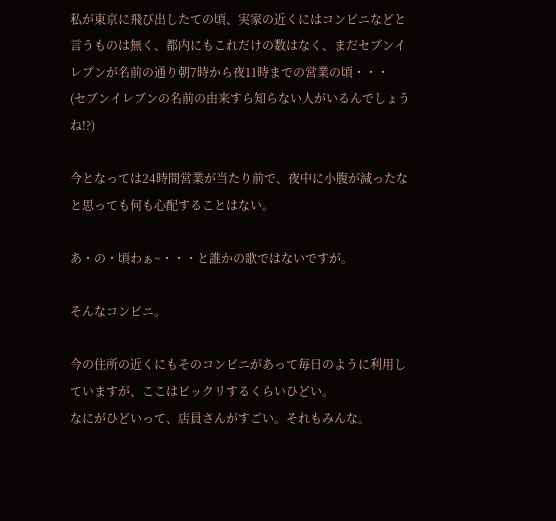私が東京に飛び出したての頃、実家の近くにはコンビニなどと言うものは無く、都内にもこれだけの数はなく、まだセブンイレブンが名前の通り朝7時から夜11時までの営業の頃・・・
(セブンイレブンの名前の由来すら知らない人がいるんでしょうね!?)

今となっては24時間営業が当たり前で、夜中に小腹が減ったなと思っても何も心配することはない。

あ・の・頃わぁ~・・・と誰かの歌ではないですが。

そんなコンビニ。

今の住所の近くにもそのコンビニがあって毎日のように利用していますが、ここはビックリするくらいひどい。
なにがひどいって、店員さんがすごい。それもみんな。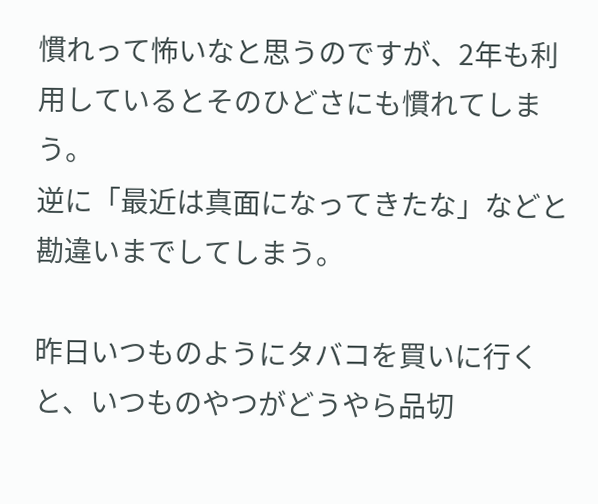慣れって怖いなと思うのですが、2年も利用しているとそのひどさにも慣れてしまう。
逆に「最近は真面になってきたな」などと勘違いまでしてしまう。

昨日いつものようにタバコを買いに行くと、いつものやつがどうやら品切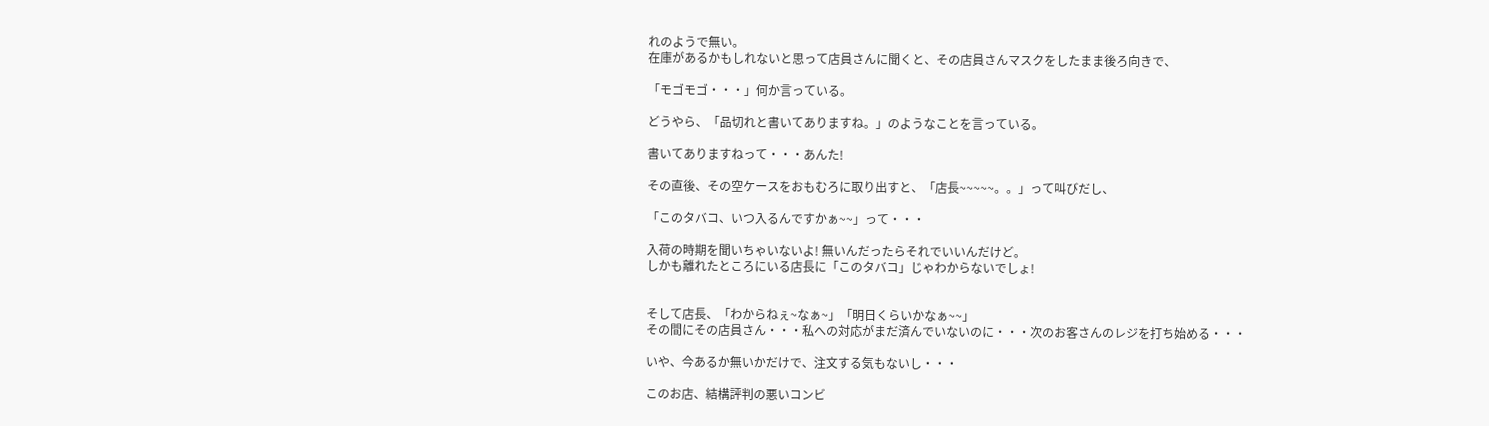れのようで無い。
在庫があるかもしれないと思って店員さんに聞くと、その店員さんマスクをしたまま後ろ向きで、

「モゴモゴ・・・」何か言っている。

どうやら、「品切れと書いてありますね。」のようなことを言っている。

書いてありますねって・・・あんた!

その直後、その空ケースをおもむろに取り出すと、「店長~~~~~。。」って叫びだし、

「このタバコ、いつ入るんですかぁ~~」って・・・

入荷の時期を聞いちゃいないよ! 無いんだったらそれでいいんだけど。
しかも離れたところにいる店長に「このタバコ」じゃわからないでしょ!


そして店長、「わからねぇ~なぁ~」「明日くらいかなぁ~~」
その間にその店員さん・・・私への対応がまだ済んでいないのに・・・次のお客さんのレジを打ち始める・・・

いや、今あるか無いかだけで、注文する気もないし・・・

このお店、結構評判の悪いコンビ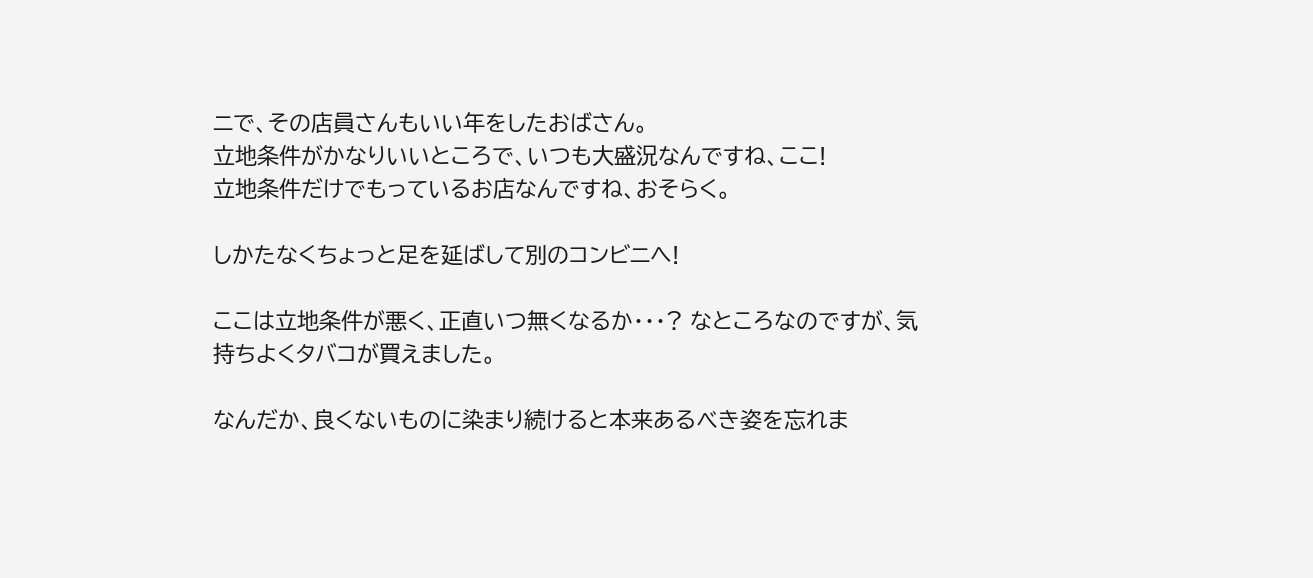ニで、その店員さんもいい年をしたおばさん。
立地条件がかなりいいところで、いつも大盛況なんですね、ここ!
立地条件だけでもっているお店なんですね、おそらく。

しかたなくちょっと足を延ばして別のコンビニへ!

ここは立地条件が悪く、正直いつ無くなるか・・・? なところなのですが、気持ちよくタバコが買えました。

なんだか、良くないものに染まり続けると本来あるべき姿を忘れま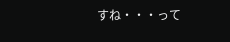すね・・・って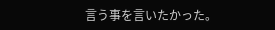言う事を言いたかった。